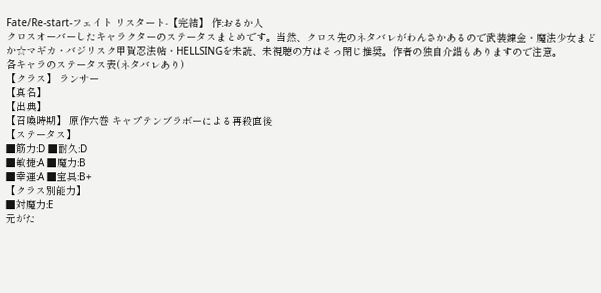Fate/Re-start-フェイト リスタート-【完結】 作:おるか人
クロスオーバーしたキャラクターのステータスまとめです。当然、クロス先のネタバレがわんさかあるので武装錬金・魔法少女まどか☆マギカ・バジリスク甲賀忍法帖・HELLSINGを未読、未視聴の方はそっ閉じ推奨。作者の独自介錯もありますので注意。
各キャラのステータス表(ネタバレあり)
【クラス】 ランサー
【真名】
【出典】
【召喚時期】 原作六巻 キャプテンブラボーによる再殺直後
【ステータス】
■筋力:D ■耐久:D
■敏捷:A ■魔力:B
■幸運:A ■宝具:B+
【クラス別能力】
■対魔力:E
元がた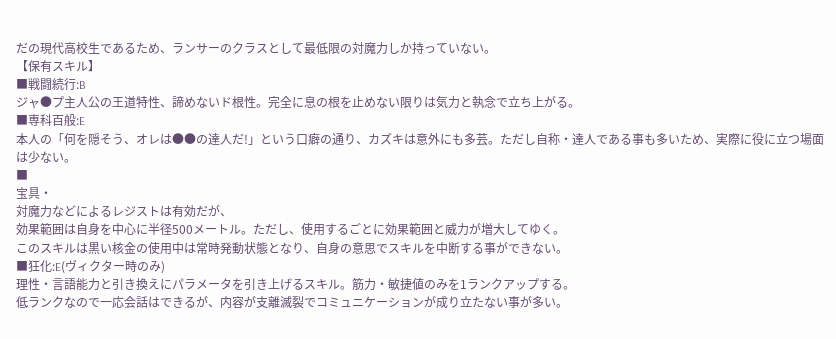だの現代高校生であるため、ランサーのクラスとして最低限の対魔力しか持っていない。
【保有スキル】
■戦闘続行:B
ジャ●プ主人公の王道特性、諦めないド根性。完全に息の根を止めない限りは気力と執念で立ち上がる。
■専科百般:E
本人の「何を隠そう、オレは●●の達人だ!」という口癖の通り、カズキは意外にも多芸。ただし自称・達人である事も多いため、実際に役に立つ場面は少ない。
■
宝具・
対魔力などによるレジストは有効だが、
効果範囲は自身を中心に半径500メートル。ただし、使用するごとに効果範囲と威力が増大してゆく。
このスキルは黒い核金の使用中は常時発動状態となり、自身の意思でスキルを中断する事ができない。
■狂化:E(ヴィクター時のみ)
理性・言語能力と引き換えにパラメータを引き上げるスキル。筋力・敏捷値のみを1ランクアップする。
低ランクなので一応会話はできるが、内容が支離滅裂でコミュニケーションが成り立たない事が多い。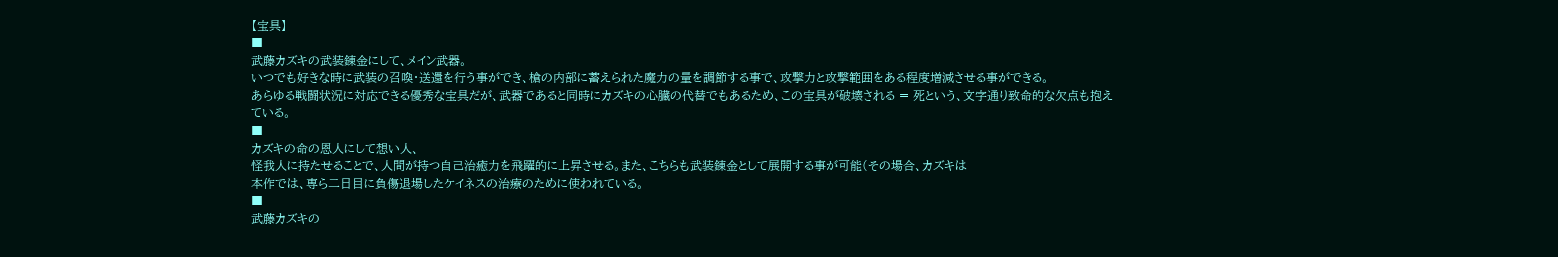【宝具】
■
武藤カズキの武装錬金にして、メイン武器。
いつでも好きな時に武装の召喚・送還を行う事ができ、槍の内部に蓄えられた魔力の量を調節する事で、攻撃力と攻撃範囲をある程度増減させる事ができる。
あらゆる戦闘状況に対応できる優秀な宝具だが、武器であると同時にカズキの心臓の代替でもあるため、この宝具が破壊される = 死という、文字通り致命的な欠点も抱えている。
■
カズキの命の恩人にして想い人、
怪我人に持たせることで、人間が持つ自己治癒力を飛躍的に上昇させる。また、こちらも武装錬金として展開する事が可能(その場合、カズキは
本作では、専ら二日目に負傷退場したケイネスの治療のために使われている。
■
武藤カズキの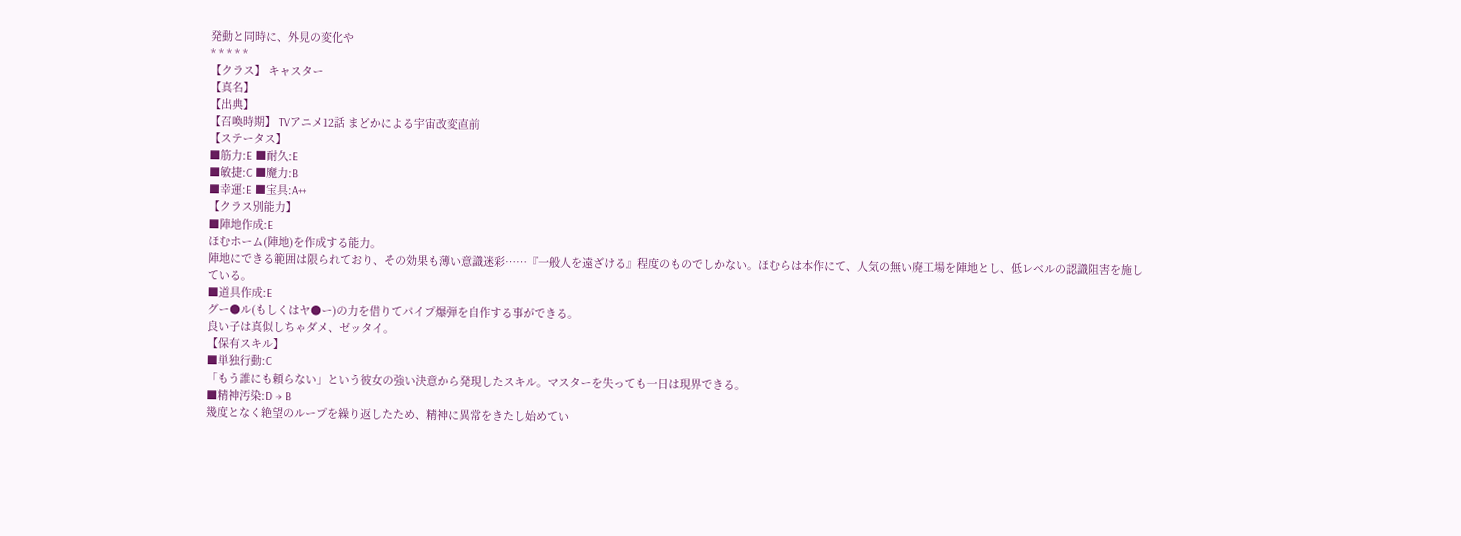発動と同時に、外見の変化や
* * * * *
【クラス】 キャスター
【真名】
【出典】
【召喚時期】 TVアニメ12話 まどかによる宇宙改変直前
【ステータス】
■筋力:E ■耐久:E
■敏捷:C ■魔力:B
■幸運:E ■宝具:A++
【クラス別能力】
■陣地作成:E
ほむホーム(陣地)を作成する能力。
陣地にできる範囲は限られており、その効果も薄い意識迷彩……『一般人を遠ざける』程度のものでしかない。ほむらは本作にて、人気の無い廃工場を陣地とし、低レベルの認識阻害を施している。
■道具作成:E
グー●ル(もしくはヤ●ー)の力を借りてパイプ爆弾を自作する事ができる。
良い子は真似しちゃダメ、ゼッタイ。
【保有スキル】
■単独行動:C
「もう誰にも頼らない」という彼女の強い決意から発現したスキル。マスターを失っても一日は現界できる。
■精神汚染:D → B
幾度となく絶望のループを繰り返したため、精神に異常をきたし始めてい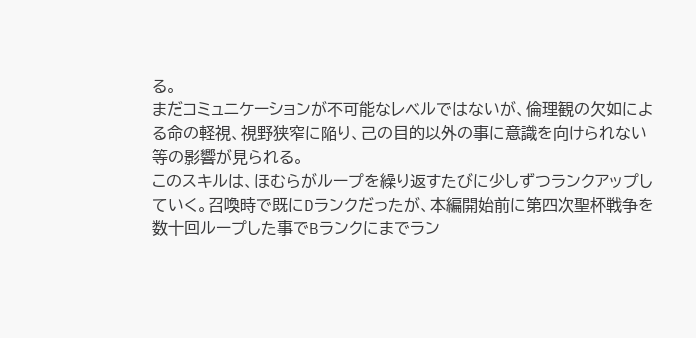る。
まだコミュニケーションが不可能なレベルではないが、倫理観の欠如による命の軽視、視野狭窄に陥り、己の目的以外の事に意識を向けられない等の影響が見られる。
このスキルは、ほむらがループを繰り返すたびに少しずつランクアップしていく。召喚時で既にDランクだったが、本編開始前に第四次聖杯戦争を数十回ループした事でBランクにまでラン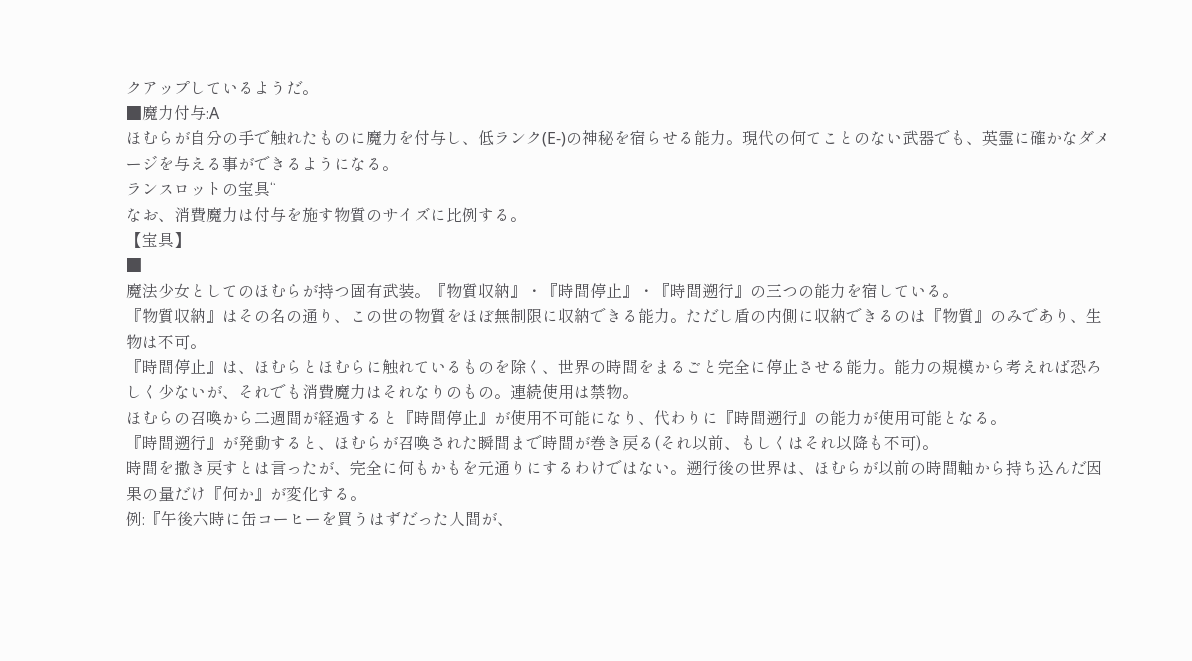クアップしているようだ。
■魔力付与:A
ほむらが自分の手で触れたものに魔力を付与し、低ランク(E-)の神秘を宿らせる能力。現代の何てことのない武器でも、英霊に確かなダメージを与える事ができるようになる。
ランスロットの宝具“
なお、消費魔力は付与を施す物質のサイズに比例する。
【宝具】
■
魔法少女としてのほむらが持つ固有武装。『物質収納』・『時間停止』・『時間遡行』の三つの能力を宿している。
『物質収納』はその名の通り、この世の物質をほぼ無制限に収納できる能力。ただし盾の内側に収納できるのは『物質』のみであり、生物は不可。
『時間停止』は、ほむらとほむらに触れているものを除く、世界の時間をまるごと完全に停止させる能力。能力の規模から考えれば恐ろしく少ないが、それでも消費魔力はそれなりのもの。連続使用は禁物。
ほむらの召喚から二週間が経過すると『時間停止』が使用不可能になり、代わりに『時間遡行』の能力が使用可能となる。
『時間遡行』が発動すると、ほむらが召喚された瞬間まで時間が巻き戻る(それ以前、もしくはそれ以降も不可)。
時間を撒き戻すとは言ったが、完全に何もかもを元通りにするわけではない。遡行後の世界は、ほむらが以前の時間軸から持ち込んだ因果の量だけ『何か』が変化する。
例:『午後六時に缶コーヒーを買うはずだった人間が、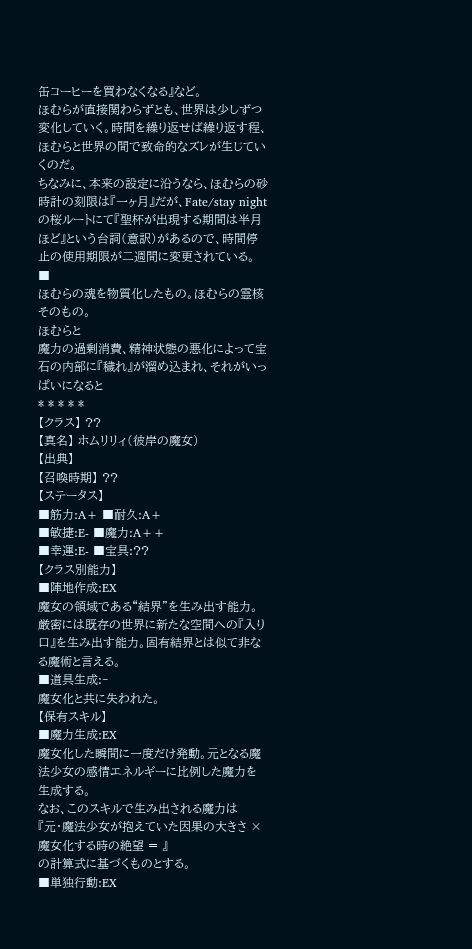缶コーヒーを買わなくなる』など。
ほむらが直接関わらずとも、世界は少しずつ変化していく。時間を繰り返せば繰り返す程、ほむらと世界の間で致命的なズレが生じていくのだ。
ちなみに、本来の設定に沿うなら、ほむらの砂時計の刻限は『一ヶ月』だが、Fate/stay nightの桜ルートにて『聖杯が出現する期間は半月ほど』という台詞(意訳)があるので、時間停止の使用期限が二週間に変更されている。
■
ほむらの魂を物質化したもの。ほむらの霊核そのもの。
ほむらと
魔力の過剰消費、精神状態の悪化によって宝石の内部に『穢れ』が溜め込まれ、それがいっぱいになると
* * * * *
【クラス】 ??
【真名】 ホムリリィ(彼岸の魔女)
【出典】
【召喚時期】 ??
【ステータス】
■筋力:A+ ■耐久:A+
■敏捷:E- ■魔力:A++
■幸運:E- ■宝具:??
【クラス別能力】
■陣地作成:EX
魔女の領域である“結界”を生み出す能力。厳密には既存の世界に新たな空間への『入り口』を生み出す能力。固有結界とは似て非なる魔術と言える。
■道具生成:‐
魔女化と共に失われた。
【保有スキル】
■魔力生成:EX
魔女化した瞬間に一度だけ発動。元となる魔法少女の感情エネルギーに比例した魔力を生成する。
なお、このスキルで生み出される魔力は
『元・魔法少女が抱えていた因果の大きさ × 魔女化する時の絶望 = 』
の計算式に基づくものとする。
■単独行動:EX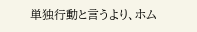単独行動と言うより、ホム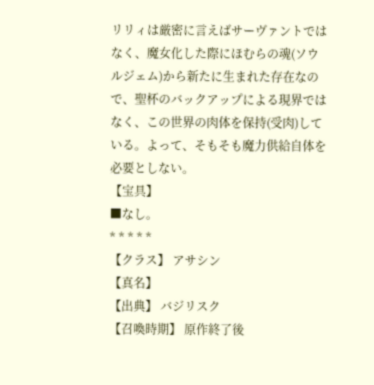リリィは厳密に言えばサーヴァントではなく、魔女化した際にほむらの魂(ソウルジェム)から新たに生まれた存在なので、聖杯のバックアップによる現界ではなく、この世界の肉体を保持(受肉)している。よって、そもそも魔力供給自体を必要としない。
【宝具】
■なし。
* * * * *
【クラス】 アサシン
【真名】
【出典】 バジリスク
【召喚時期】 原作終了後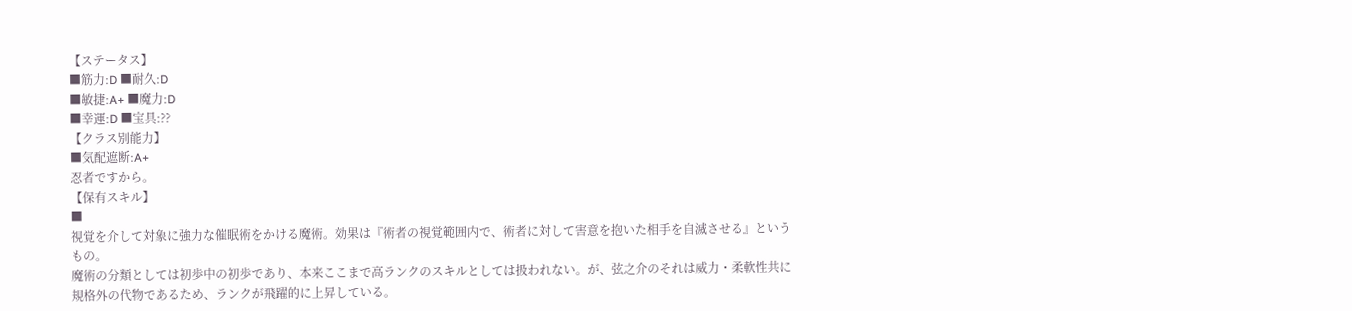【ステータス】
■筋力:D ■耐久:D
■敏捷:A+ ■魔力:D
■幸運:D ■宝具:??
【クラス別能力】
■気配遮断:A+
忍者ですから。
【保有スキル】
■
視覚を介して対象に強力な催眠術をかける魔術。効果は『術者の視覚範囲内で、術者に対して害意を抱いた相手を自滅させる』というもの。
魔術の分類としては初歩中の初歩であり、本来ここまで高ランクのスキルとしては扱われない。が、弦之介のそれは威力・柔軟性共に規格外の代物であるため、ランクが飛躍的に上昇している。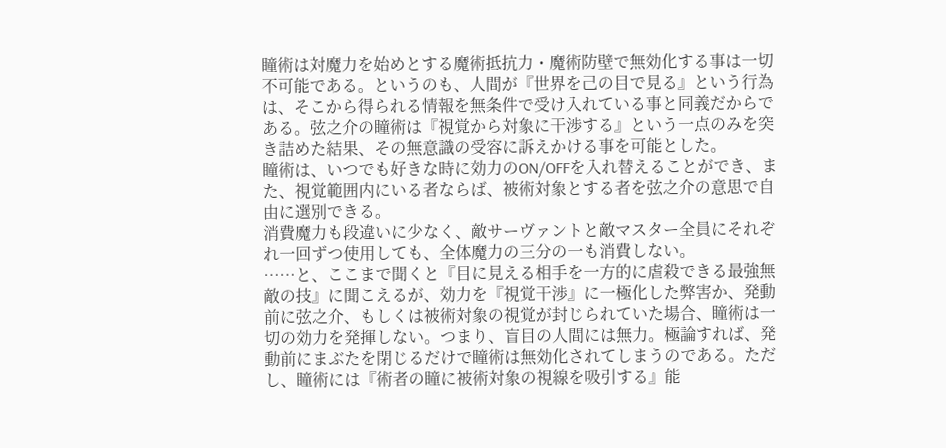瞳術は対魔力を始めとする魔術抵抗力・魔術防壁で無効化する事は一切不可能である。というのも、人間が『世界を己の目で見る』という行為は、そこから得られる情報を無条件で受け入れている事と同義だからである。弦之介の瞳術は『視覚から対象に干渉する』という一点のみを突き詰めた結果、その無意識の受容に訴えかける事を可能とした。
瞳術は、いつでも好きな時に効力のON/OFFを入れ替えることができ、また、視覚範囲内にいる者ならば、被術対象とする者を弦之介の意思で自由に選別できる。
消費魔力も段違いに少なく、敵サーヴァントと敵マスター全員にそれぞれ一回ずつ使用しても、全体魔力の三分の一も消費しない。
……と、ここまで聞くと『目に見える相手を一方的に虐殺できる最強無敵の技』に聞こえるが、効力を『視覚干渉』に一極化した弊害か、発動前に弦之介、もしくは被術対象の視覚が封じられていた場合、瞳術は一切の効力を発揮しない。つまり、盲目の人間には無力。極論すれば、発動前にまぶたを閉じるだけで瞳術は無効化されてしまうのである。ただし、瞳術には『術者の瞳に被術対象の視線を吸引する』能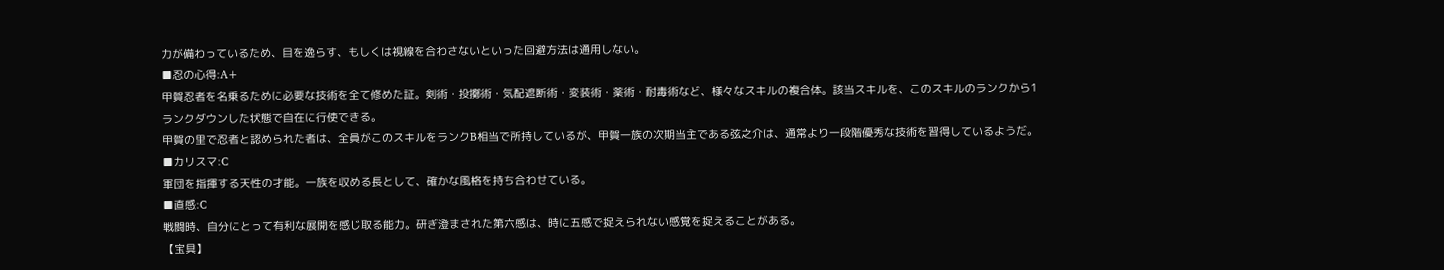力が備わっているため、目を逸らす、もしくは視線を合わさないといった回避方法は通用しない。
■忍の心得:A+
甲賀忍者を名乗るために必要な技術を全て修めた証。剣術・投擲術・気配遮断術・変装術・薬術・耐毒術など、様々なスキルの複合体。該当スキルを、このスキルのランクから1ランクダウンした状態で自在に行使できる。
甲賀の里で忍者と認められた者は、全員がこのスキルをランクB相当で所持しているが、甲賀一族の次期当主である弦之介は、通常より一段階優秀な技術を習得しているようだ。
■カリスマ:C
軍団を指揮する天性の才能。一族を収める長として、確かな風格を持ち合わせている。
■直感:C
戦闘時、自分にとって有利な展開を感じ取る能力。研ぎ澄まされた第六感は、時に五感で捉えられない感覚を捉えることがある。
【宝具】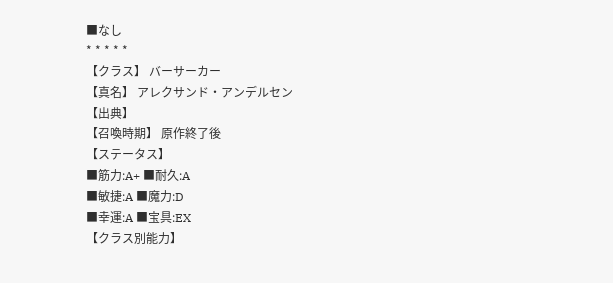■なし
* * * * *
【クラス】 バーサーカー
【真名】 アレクサンド・アンデルセン
【出典】
【召喚時期】 原作終了後
【ステータス】
■筋力:A+ ■耐久:A
■敏捷:A ■魔力:D
■幸運:A ■宝具:EX
【クラス別能力】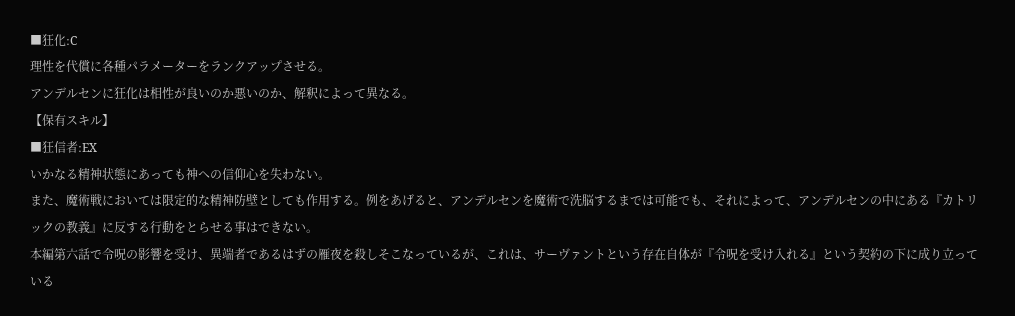■狂化:C
理性を代償に各種パラメーターをランクアップさせる。
アンデルセンに狂化は相性が良いのか悪いのか、解釈によって異なる。
【保有スキル】
■狂信者:EX
いかなる精神状態にあっても神への信仰心を失わない。
また、魔術戦においては限定的な精神防壁としても作用する。例をあげると、アンデルセンを魔術で洗脳するまでは可能でも、それによって、アンデルセンの中にある『カトリックの教義』に反する行動をとらせる事はできない。
本編第六話で令呪の影響を受け、異端者であるはずの雁夜を殺しそこなっているが、これは、サーヴァントという存在自体が『令呪を受け入れる』という契約の下に成り立っている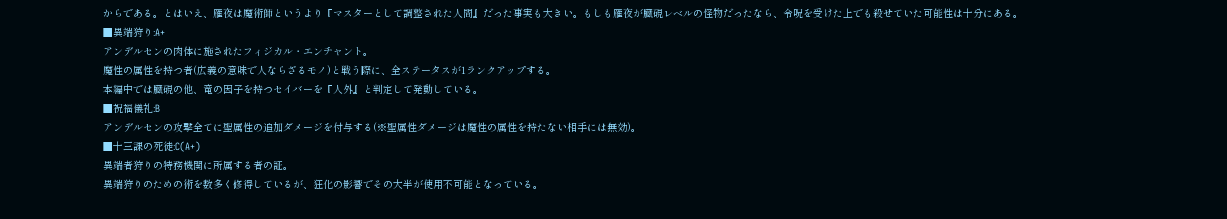からである。とはいえ、雁夜は魔術師というより『マスターとして調整された人間』だった事実も大きい。もしも雁夜が臓硯レベルの怪物だったなら、令呪を受けた上でも殺せていた可能性は十分にある。
■異端狩り:A+
アンデルセンの肉体に施されたフィジカル・エンチャント。
魔性の属性を持つ者(広義の意味で人ならざるモノ)と戦う際に、全ステータスが1ランクアップする。
本編中では臓硯の他、竜の因子を持つセイバーを『人外』と判定して発動している。
■祝福儀礼:B
アンデルセンの攻撃全てに聖属性の追加ダメージを付与する(※聖属性ダメージは魔性の属性を持たない相手には無効)。
■十三課の死徒:C(A+)
異端者狩りの特務機関に所属する者の証。
異端狩りのための術を数多く修得しているが、狂化の影響でその大半が使用不可能となっている。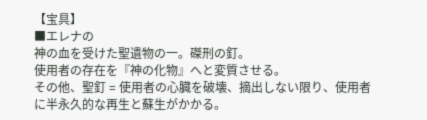【宝具】
■エレナの
神の血を受けた聖遺物の一。磔刑の釘。
使用者の存在を『神の化物』へと変質させる。
その他、聖釘 = 使用者の心臓を破壊、摘出しない限り、使用者に半永久的な再生と蘇生がかかる。